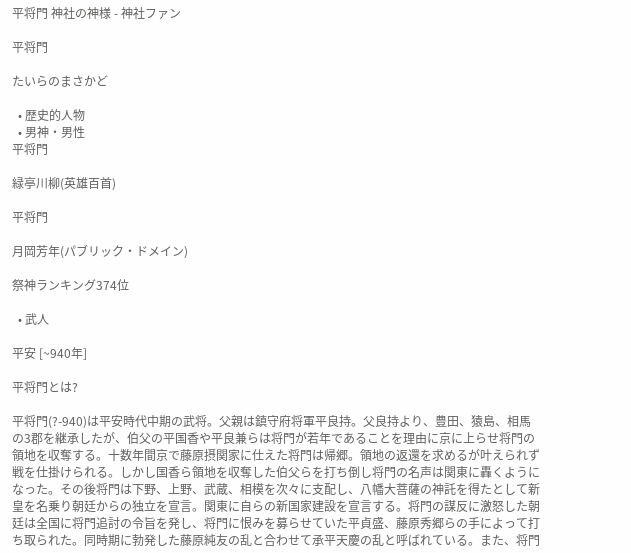平将門 神社の神様 - 神社ファン

平将門

たいらのまさかど

  • 歴史的人物
  • 男神・男性
平将門

緑亭川柳(英雄百首)

平将門

月岡芳年(パブリック・ドメイン)

祭神ランキング374位

  • 武人

平安 [~940年]

平将門とは?

平将門(?-940)は平安時代中期の武将。父親は鎮守府将軍平良持。父良持より、豊田、猿島、相馬の3郡を継承したが、伯父の平国香や平良兼らは将門が若年であることを理由に京に上らせ将門の領地を収奪する。十数年間京で藤原摂関家に仕えた将門は帰郷。領地の返還を求めるが叶えられず戦を仕掛けられる。しかし国香ら領地を収奪した伯父らを打ち倒し将門の名声は関東に轟くようになった。その後将門は下野、上野、武蔵、相模を次々に支配し、八幡大菩薩の神託を得たとして新皇を名乗り朝廷からの独立を宣言。関東に自らの新国家建設を宣言する。将門の謀反に激怒した朝廷は全国に将門追討の令旨を発し、将門に恨みを募らせていた平貞盛、藤原秀郷らの手によって打ち取られた。同時期に勃発した藤原純友の乱と合わせて承平天慶の乱と呼ばれている。また、将門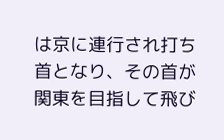は京に連行され打ち首となり、その首が関東を目指して飛び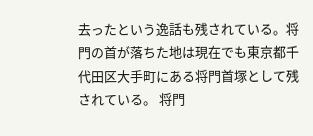去ったという逸話も残されている。将門の首が落ちた地は現在でも東京都千代田区大手町にある将門首塚として残されている。 将門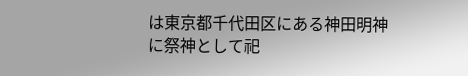は東京都千代田区にある神田明神に祭神として祀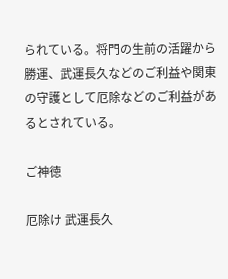られている。将門の生前の活躍から勝運、武運長久などのご利益や関東の守護として厄除などのご利益があるとされている。

ご神徳

厄除け 武運長久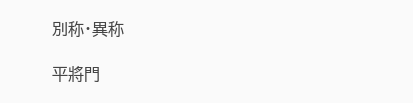別称・異称

平將門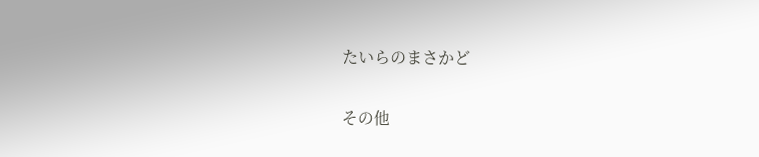たいらのまさかど

その他